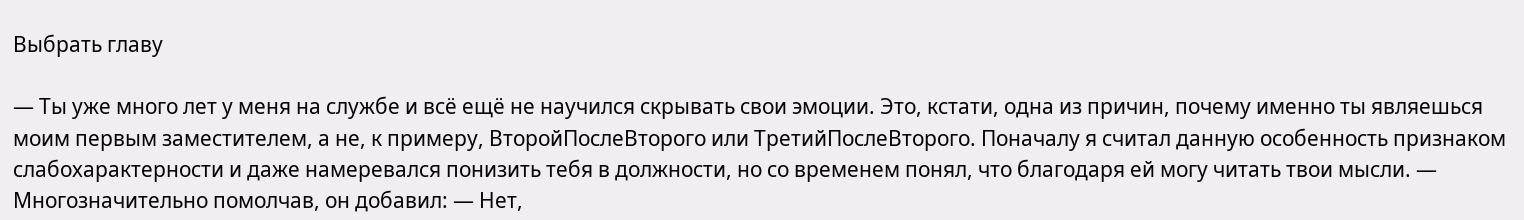Выбрать главу

— Ты уже много лет у меня на службе и всё ещё не научился скрывать свои эмоции. Это, кстати, одна из причин, почему именно ты являешься моим первым заместителем, а не, к примеру, ВторойПослеВторого или ТретийПослеВторого. Поначалу я считал данную особенность признаком слабохарактерности и даже намеревался понизить тебя в должности, но со временем понял, что благодаря ей могу читать твои мысли. — Многозначительно помолчав, он добавил: — Нет,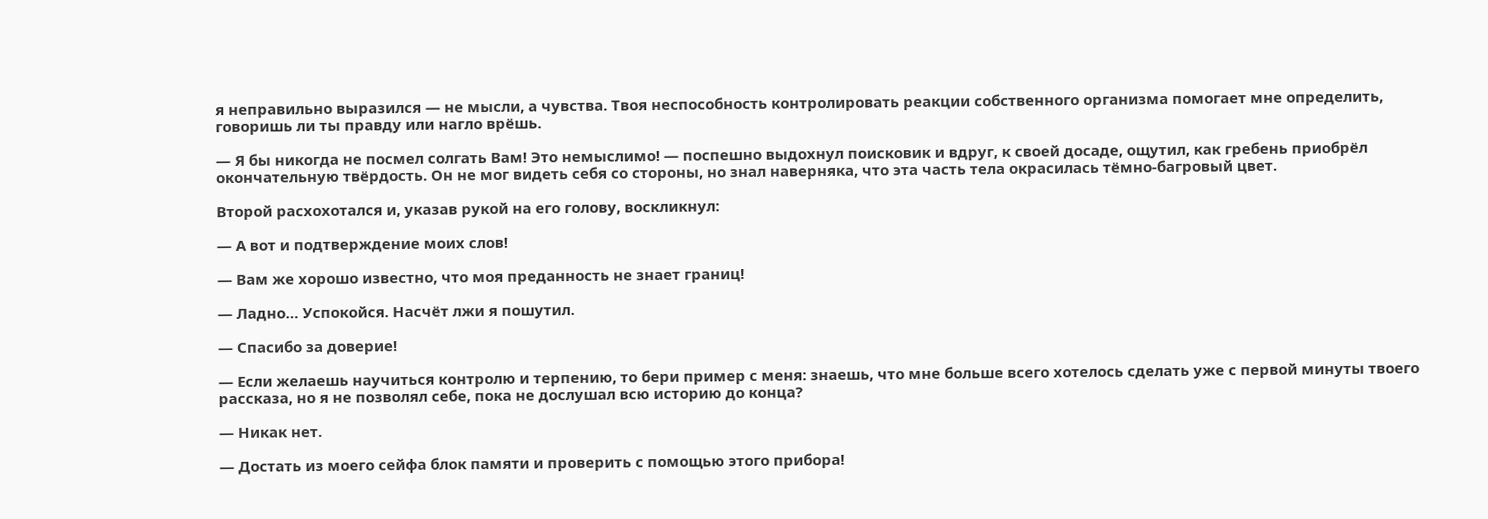я неправильно выразился — не мысли, а чувства. Твоя неспособность контролировать реакции собственного организма помогает мне определить, говоришь ли ты правду или нагло врёшь.

— Я бы никогда не посмел солгать Вам! Это немыслимо! — поспешно выдохнул поисковик и вдруг, к своей досаде, ощутил, как гребень приобрёл окончательную твёрдость. Он не мог видеть себя со стороны, но знал наверняка, что эта часть тела окрасилась тёмно-багровый цвет.

Второй расхохотался и, указав рукой на его голову, воскликнул:

— А вот и подтверждение моих слов!

— Вам же хорошо известно, что моя преданность не знает границ!

— Ладно… Успокойся. Насчёт лжи я пошутил.

— Спасибо за доверие!

— Если желаешь научиться контролю и терпению, то бери пример с меня: знаешь, что мне больше всего хотелось сделать уже с первой минуты твоего рассказа, но я не позволял себе, пока не дослушал всю историю до конца?

— Никак нет.

— Достать из моего сейфа блок памяти и проверить с помощью этого прибора!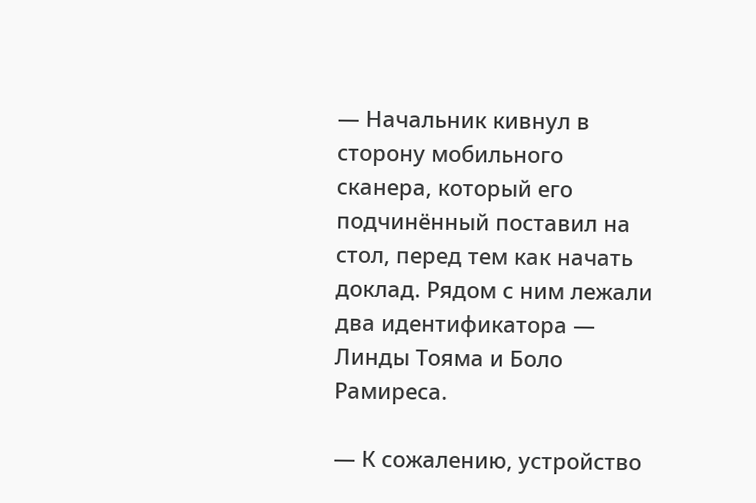— Начальник кивнул в сторону мобильного сканера, который его подчинённый поставил на стол, перед тем как начать доклад. Рядом с ним лежали два идентификатора — Линды Тояма и Боло Рамиреса.

— К сожалению, устройство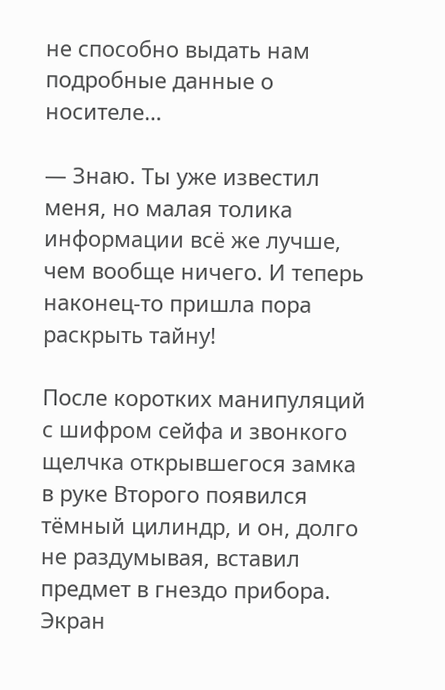не способно выдать нам подробные данные о носителе…

— Знаю. Ты уже известил меня, но малая толика информации всё же лучше, чем вообще ничего. И теперь наконец-то пришла пора раскрыть тайну!

После коротких манипуляций с шифром сейфа и звонкого щелчка открывшегося замка в руке Второго появился тёмный цилиндр, и он, долго не раздумывая, вставил предмет в гнездо прибора. Экран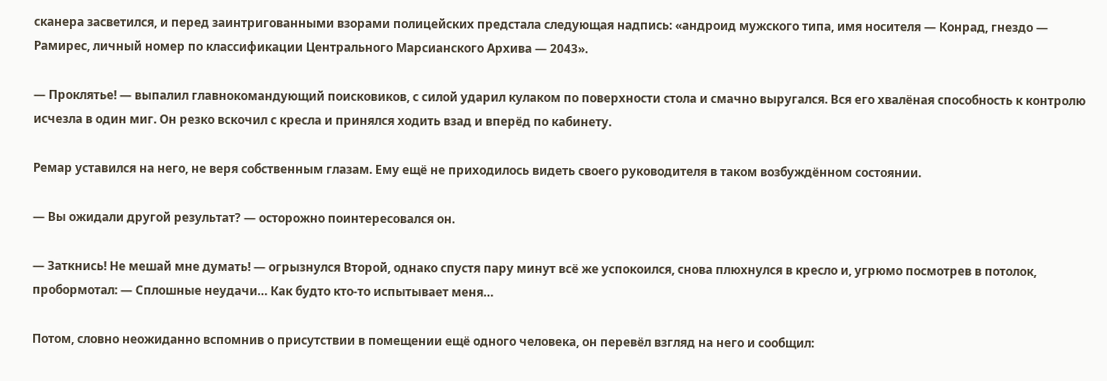сканера засветился, и перед заинтригованными взорами полицейских предстала следующая надпись: «андроид мужского типа, имя носителя — Конрад, гнездо — Рамирес, личный номер по классификации Центрального Марсианского Архива — 2043».

— Проклятье! — выпалил главнокомандующий поисковиков, с силой ударил кулаком по поверхности стола и смачно выругался. Вся его хвалёная способность к контролю исчезла в один миг. Он резко вскочил с кресла и принялся ходить взад и вперёд по кабинету.

Ремар уставился на него, не веря собственным глазам. Ему ещё не приходилось видеть своего руководителя в таком возбуждённом состоянии.

— Вы ожидали другой результат? — осторожно поинтересовался он.

— Заткнись! Не мешай мне думать! — огрызнулся Второй, однако спустя пару минут всё же успокоился, снова плюхнулся в кресло и, угрюмо посмотрев в потолок, пробормотал: — Сплошные неудачи… Как будто кто-то испытывает меня…

Потом, словно неожиданно вспомнив о присутствии в помещении ещё одного человека, он перевёл взгляд на него и сообщил: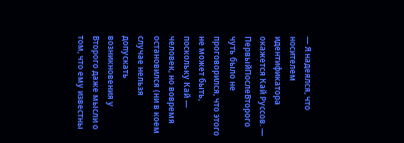— Я надеялся, что носителем идентификатора окажется Кай Руссов. — ПервыйПослеВторого чуть было не проговорился, что этого не может быть, поскольку Кай — человек, но вовремя остановился (ни в коем случае нельзя допускать возникновения у Второго даже мысли о том, что ему известны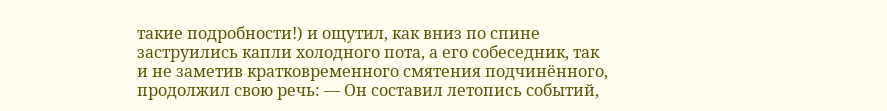такие подробности!) и ощутил, как вниз по спине заструились капли холодного пота, а его собеседник, так и не заметив кратковременного смятения подчинённого, продолжил свою речь: — Он составил летопись событий,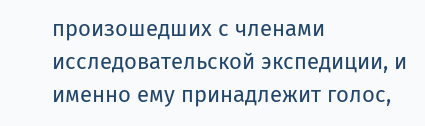произошедших с членами исследовательской экспедиции, и именно ему принадлежит голос,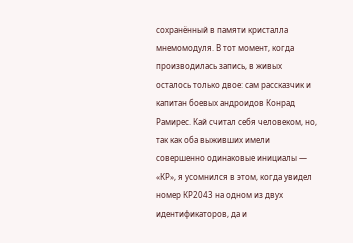сохранённый в памяти кристалла мнемомодуля. В тот момент, когда производилась запись, в живых осталось только двое: сам рассказчик и капитан боевых андроидов Конрад Рамирес. Кай считал себя человеком, но, так как оба выживших имели совершенно одинаковые инициалы — «КР», я усомнился в этом, когда увидел номер КР2043 на одном из двух идентификаторов, да и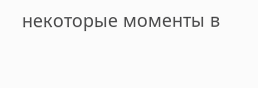некоторые моменты в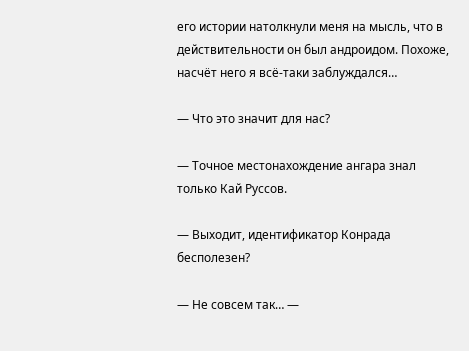его истории натолкнули меня на мысль, что в действительности он был андроидом. Похоже, насчёт него я всё-таки заблуждался…

— Что это значит для нас?

— Точное местонахождение ангара знал только Кай Руссов.

— Выходит, идентификатор Конрада бесполезен?

— Не совсем так… —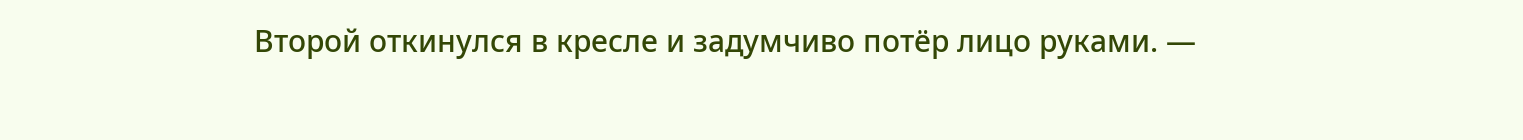Второй откинулся в кресле и задумчиво потёр лицо руками. —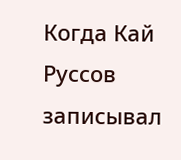Когда Кай Руссов записывал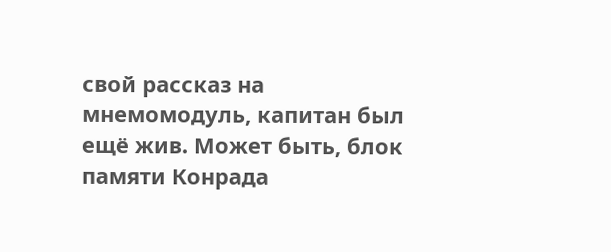свой рассказ на мнемомодуль, капитан был ещё жив. Может быть, блок памяти Конрада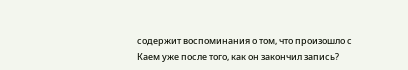содержит воспоминания о том, что произошло с Каем уже после того, как он закончил запись?